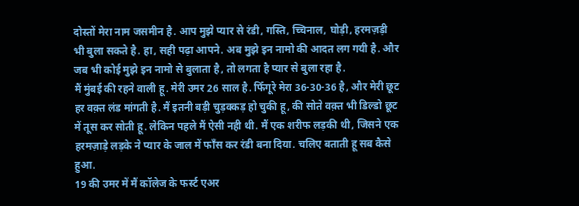दोस्तों मेरा नाम जसमीन है. आप मुझे प्यार से रंडी, गस्ति, च्चिनाल, घोड़ी, हरमज़ड़ी भी बुला सकते है. हा, सही पढ़ा आपने. अब मुझे इन नामो की आदत लग गयी है. और जब भी कोई मुझे इन नामो से बुलाता है, तो लगता है प्यार से बुला रहा है.
मैं मुंबई की रहने वाली हू. मेरी उमर 26 साल है. फिँगूरे मेरा 36-30-36 है, और मेरी छूट हर वक़्त लंड मांगती है. मैं इतनी बड़ी चुड़क्कड़ हो चुकी हू, की सोते वक़्त भी डिल्डो छूट में तूस कर सोती हू. लेकिन पहले मैं ऐसी नही थी. मैं एक शरीफ लड़की थी, जिसने एक हरमज़ाड़े लड़के ने प्यार के जाल में फाँस कर रंडी बना दिया. चलिए बताती हू सब कैसे हुआ.
19 की उमर में मैं कॉलेज के फर्स्ट एअर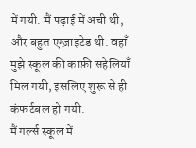में गयी. मैं पढ़ाई में अची थी, और बहुत एग्ज़ाइटेड थी. वहाँ मुझे स्कूल की काफ़ी सहेलियाँ मिल गयी, इसलिए शुरू से ही कंफर्टबल हो गयी.
मैं गर्ल्स स्कूल में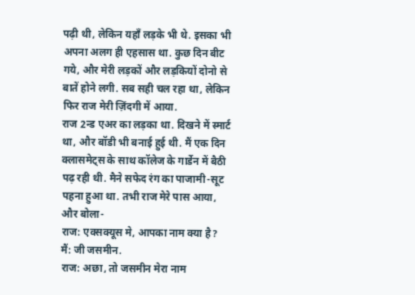पढ़ी थी, लेकिन यहाँ लड़के भी थे. इसका भी अपना अलग ही एहसास था. कुछ दिन बीट गये, और मेरी लड़कों और लड़कियों दोनो से बातें होने लगी. सब सही चल रहा था, लेकिन फिर राज मेरी ज़िंदगी में आया.
राज 2न्ड एअर का लड़का था. दिखने में स्मार्ट था, और बॉडी भी बनाई हुई थी. मैं एक दिन क्लासमेट्स के साथ कॉलेज के गार्डेन में बैठी पढ़ रही थी. मैने सफेद रंग का पाजामी-सूट पहना हुआ था. तभी राज मेरे पास आया, और बोला-
राज: एक्सक्यूस मे, आपका नाम क्या है?
मैं: जी जसमीन.
राज: अछा, तो जसमीन मेरा नाम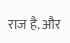राज है. और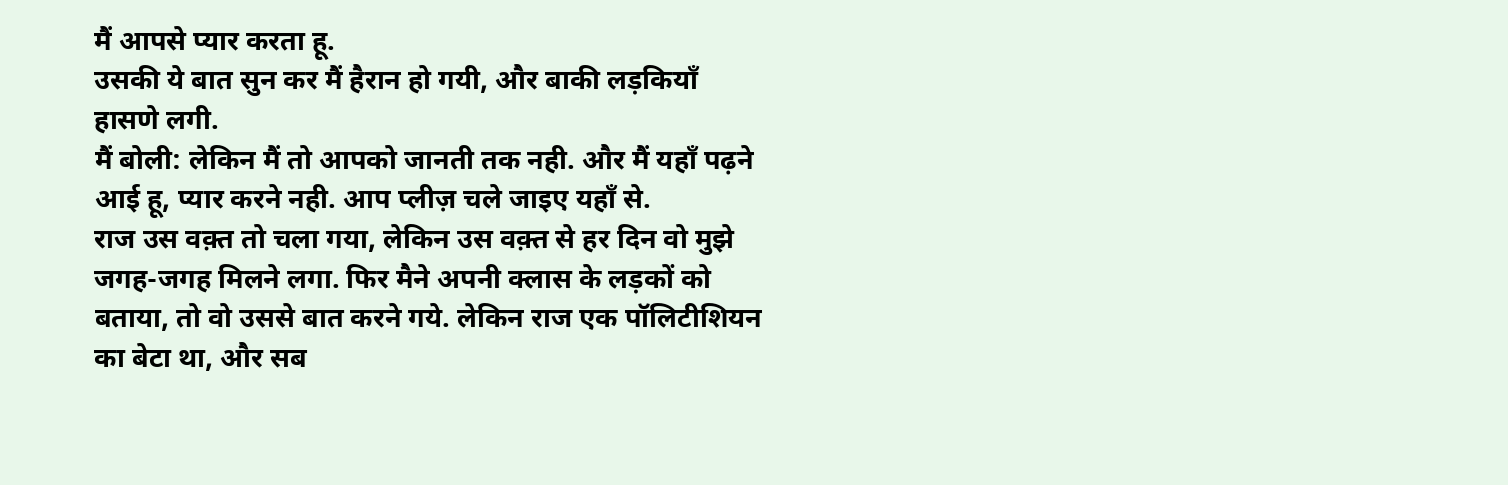मैं आपसे प्यार करता हू.
उसकी ये बात सुन कर मैं हैरान हो गयी, और बाकी लड़कियाँ हासणे लगी.
मैं बोली: लेकिन मैं तो आपको जानती तक नही. और मैं यहाँ पढ़ने आई हू, प्यार करने नही. आप प्लीज़ चले जाइए यहाँ से.
राज उस वक़्त तो चला गया, लेकिन उस वक़्त से हर दिन वो मुझे जगह-जगह मिलने लगा. फिर मैने अपनी क्लास के लड़कों को बताया, तो वो उससे बात करने गये. लेकिन राज एक पॉलिटीशियन का बेटा था, और सब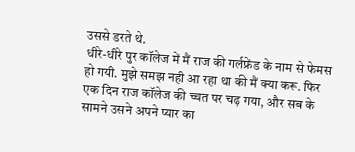उससे डरते थे.
धीरे-धीरे पुर कॉलेज में मैं राज की गर्लफ्रेंड के नाम से फेमस हो गयी. मुझे समझ नही आ रहा था की मैं क्या करू. फिर एक दिन राज कॉलेज की च्चत पर चढ़ गया, और सब के सामने उसने अपने प्यार का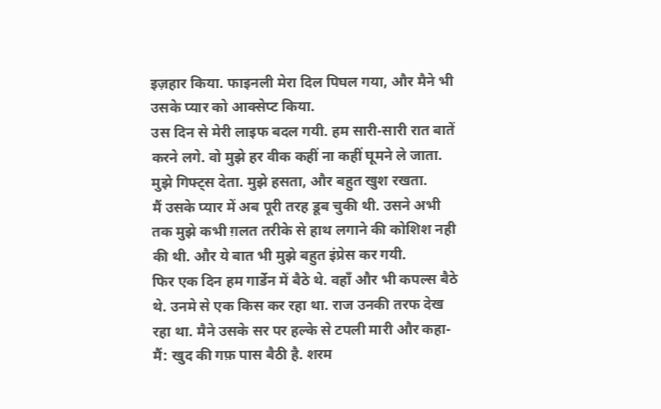इज़हार किया. फाइनली मेरा दिल पिघल गया, और मैने भी उसके प्यार को आक्सेप्ट किया.
उस दिन से मेरी लाइफ बदल गयी. हम सारी-सारी रात बातें करने लगे. वो मुझे हर वीक कहीं ना कहीं घूमने ले जाता. मुझे गिफ्ट्स देता. मुझे हसता, और बहुत खुश रखता.
मैं उसके प्यार में अब पूरी तरह डूब चुकी थी. उसने अभी तक मुझे कभी ग़लत तरीके से हाथ लगाने की कोशिश नही की थी. और ये बात भी मुझे बहुत इंप्रेस कर गयी.
फिर एक दिन हम गार्डेन में बैठे थे. वहाँ और भी कपल्स बैठे थे. उनमे से एक किस कर रहा था. राज उनकी तरफ देख रहा था. मैने उसके सर पर हल्के से टपली मारी और कहा-
मैं: खुद की गफ़ पास बैठी है. शरम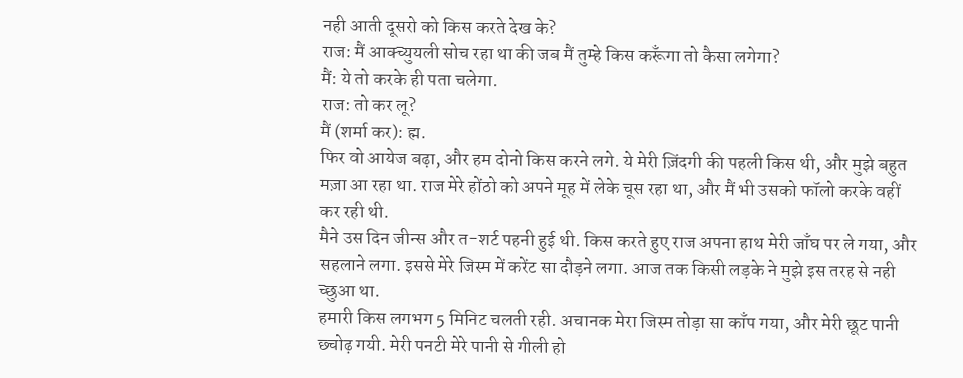नही आती दूसरो को किस करते देख के?
राज: मैं आक्च्युयली सोच रहा था की जब मैं तुम्हे किस करूँगा तो कैसा लगेगा?
मैं: ये तो करके ही पता चलेगा.
राज: तो कर लू?
मैं (शर्मा कर): ह्म.
फिर वो आयेज बढ़ा, और हम दोनो किस करने लगे. ये मेरी ज़िंदगी की पहली किस थी, और मुझे बहुत मज़ा आ रहा था. राज मेरे होंठो को अपने मूह में लेके चूस रहा था, और मैं भी उसको फॉलो करके वहीं कर रही थी.
मैने उस दिन जीन्स और त-शर्ट पहनी हुई थी. किस करते हुए राज अपना हाथ मेरी जाँघ पर ले गया, और सहलाने लगा. इससे मेरे जिस्म में करेंट सा दौड़ने लगा. आज तक किसी लड़के ने मुझे इस तरह से नही च्छुआ था.
हमारी किस लगभग 5 मिनिट चलती रही. अचानक मेरा जिस्म तोड़ा सा काँप गया, और मेरी छूट पानी छ्चोढ़ गयी. मेरी पनटी मेरे पानी से गीली हो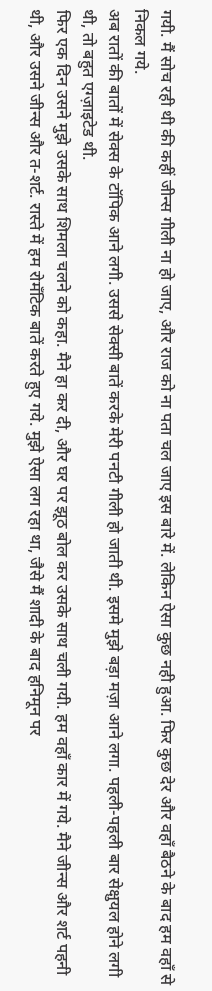गयी. मैं सोच रही थी की कहीं जीन्स गीली ना हो जाए, और राज को ना पता चल जाए इस बारे में. लेकिन ऐसा कुछ नही हुआ. फिर कुछ देर और वहाँ बैठने के बाद हम वहाँ से निकल गये.
अब रातों की बातों में सेक्स के टॉपिक आने लगी. उससे सेक्सी बातें करके मेरी पनटी गीली हो जाती थी. इसमे मुझे बड़ा मज़ा आने लगा. पहली-पहली बार सेक्षुयल होने लगी थी, तो बहुत एग्ज़ाइटेड थी.
फिर एक दिन उसने मुझे उसके साथ शिमला चलने को कहा. मैने हा कर दी, और घर पर झूठ बोल कर उसके साथ चली गयी. हम वहाँ कार में गये. मैने जीन्स और शर्ट पहनी थी, और उसने जीन्स और त-शर्ट. रास्ते में हम रोमॅंटिक बातें करते हुए गये. मुझे ऐसा लग रहा था, जैसे मैं शादी के बाद हनिमून पर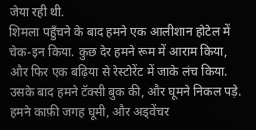जेया रही थी.
शिमला पहुँचने के बाद हमने एक आलीशान होटेल में चेक-इन किया. कुछ देर हमने रूम में आराम किया, और फिर एक बढ़िया से रेस्टोरेंट में जाके लंच किया. उसके बाद हमने टॅक्सी बुक की, और घूमने निकल पड़े.
हमने काफ़ी जगह घूमी, और अड्वेंचर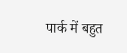पार्क में बहुत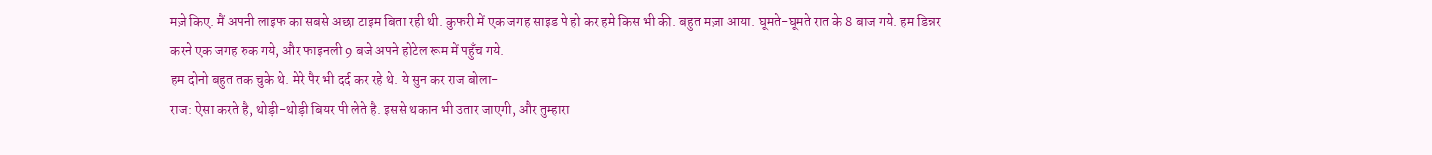मज़े किए. मैं अपनी लाइफ का सबसे अछा टाइम बिता रही थी. कुफरी में एक जगह साइड पे हो कर हमे किस भी की. बहुत मज़ा आया. घूमते-घूमते रात के 8 बाज गये. हम डिन्नर करने एक जगह रुक गये, और फाइनली 9 बजे अपने होटेल रूम में पहुँच गये.
हम दोनो बहुत तक चुके थे. मेरे पैर भी दर्द कर रहे थे. ये सुन कर राज बोला-
राज: ऐसा करते है, थोड़ी-थोड़ी बियर पी लेते है. इससे थकान भी उतार जाएगी, और तुम्हारा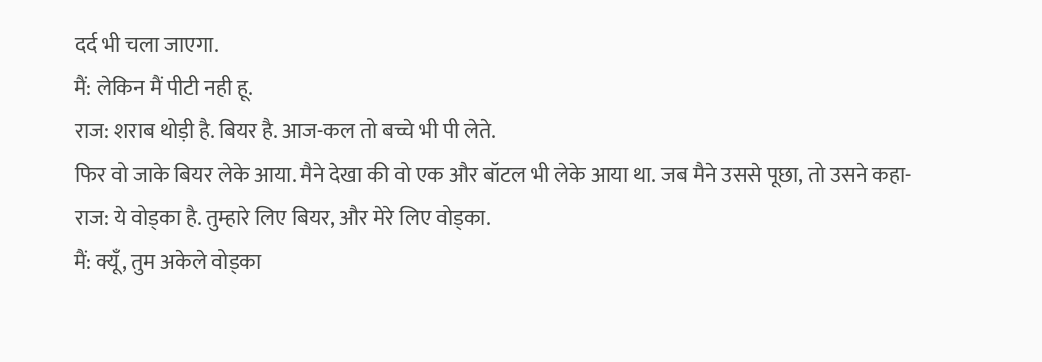दर्द भी चला जाएगा.
मैं: लेकिन मैं पीटी नही हू.
राज: शराब थोड़ी है. बियर है. आज-कल तो बच्चे भी पी लेते.
फिर वो जाके बियर लेके आया. मैने देखा की वो एक और बॉटल भी लेके आया था. जब मैने उससे पूछा, तो उसने कहा-
राज: ये वोड्का है. तुम्हारे लिए बियर, और मेरे लिए वोड्का.
मैं: क्यूँ, तुम अकेले वोड्का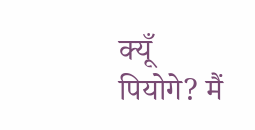क्यूँ पियोगे? मैं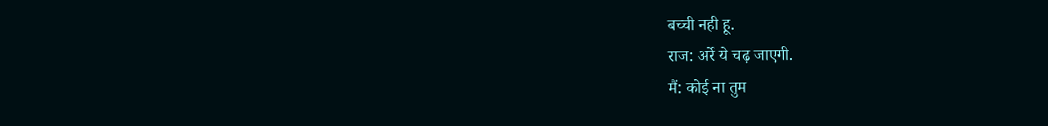बच्ची नही हू.
राज: अर्रे ये चढ़ जाएगी.
मैं: कोई ना तुम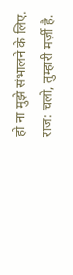हो ना मुझे संभालने के लिए.
राज: चलो, तुम्हारी मर्ज़ी है.